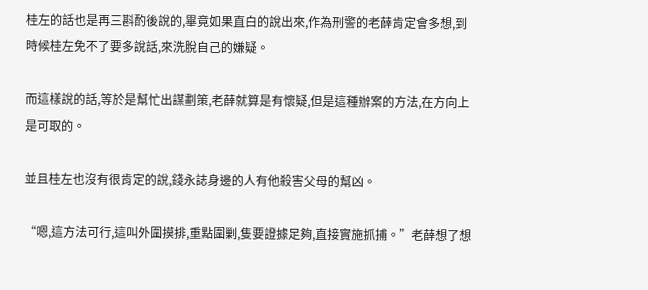桂左的話也是再三斟酌後說的,畢竟如果直白的說出來,作為刑警的老薛肯定會多想,到時候桂左免不了要多說話,來洗脫自己的嫌疑。

而這樣說的話,等於是幫忙出謀劃策,老薛就算是有懷疑,但是這種辦案的方法,在方向上是可取的。

並且桂左也沒有很肯定的說,錢永誌身邊的人有他殺害父母的幫凶。

“嗯,這方法可行,這叫外圍摸排,重點圍剿,隻要證據足夠,直接實施抓捕。”老薛想了想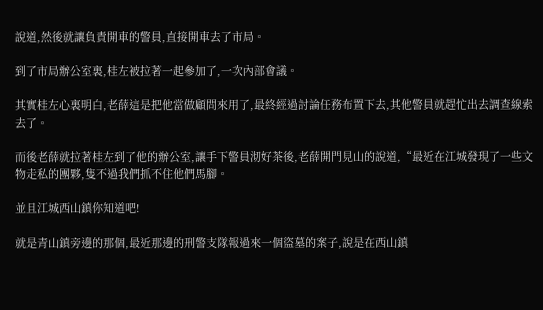說道,然後就讓負責開車的警員,直接開車去了市局。

到了市局辦公室裏,桂左被拉著一起參加了,一次內部會議。

其實桂左心裏明白,老薛這是把他當做顧問來用了,最終經過討論任務布置下去,其他警員就趕忙出去調查線索去了。

而後老薛就拉著桂左到了他的辦公室,讓手下警員沏好茶後,老薛開門見山的說道,“最近在江城發現了一些文物走私的團夥,隻不過我們抓不住他們馬腳。

並且江城西山鎮你知道吧!

就是青山鎮旁邊的那個,最近那邊的刑警支隊報過來一個盜墓的案子,說是在西山鎮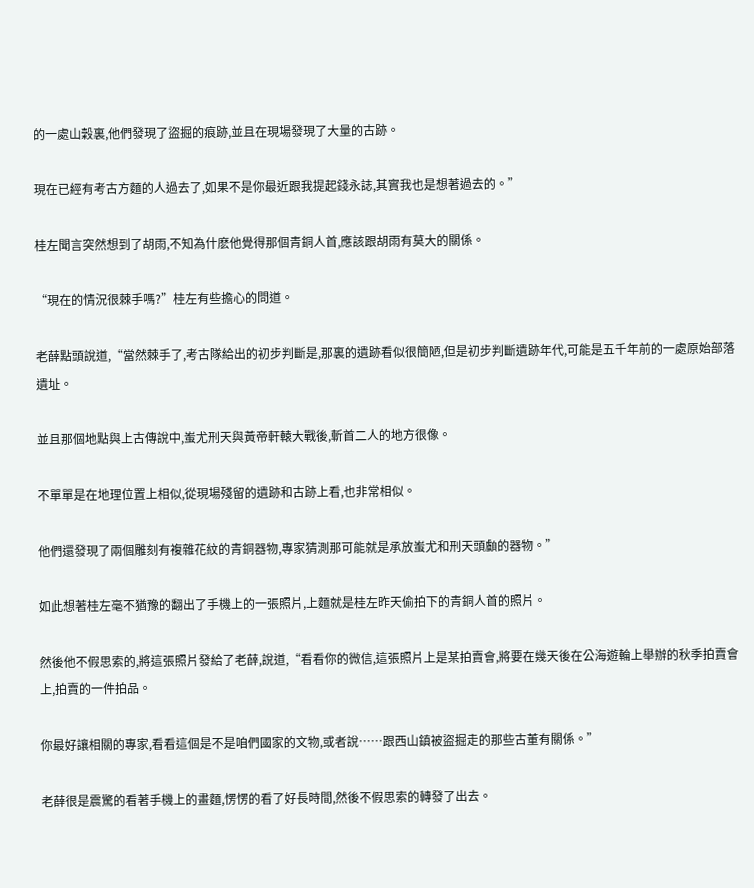的一處山穀裏,他們發現了盜掘的痕跡,並且在現場發現了大量的古跡。

現在已經有考古方麵的人過去了,如果不是你最近跟我提起錢永誌,其實我也是想著過去的。”

桂左聞言突然想到了胡雨,不知為什麽他覺得那個青銅人首,應該跟胡雨有莫大的關係。

“現在的情況很棘手嗎?”桂左有些擔心的問道。

老薛點頭說道,“當然棘手了,考古隊給出的初步判斷是,那裏的遺跡看似很簡陋,但是初步判斷遺跡年代,可能是五千年前的一處原始部落遺址。

並且那個地點與上古傳說中,蚩尤刑天與黃帝軒轅大戰後,斬首二人的地方很像。

不單單是在地理位置上相似,從現場殘留的遺跡和古跡上看,也非常相似。

他們還發現了兩個雕刻有複雜花紋的青銅器物,專家猜測那可能就是承放蚩尤和刑天頭顱的器物。”

如此想著桂左毫不猶豫的翻出了手機上的一張照片,上麵就是桂左昨天偷拍下的青銅人首的照片。

然後他不假思索的,將這張照片發給了老薛,說道,“看看你的微信,這張照片上是某拍賣會,將要在幾天後在公海遊輪上舉辦的秋季拍賣會上,拍賣的一件拍品。

你最好讓相關的專家,看看這個是不是咱們國家的文物,或者說……跟西山鎮被盜掘走的那些古董有關係。”

老薛很是震驚的看著手機上的畫麵,愣愣的看了好長時間,然後不假思索的轉發了出去。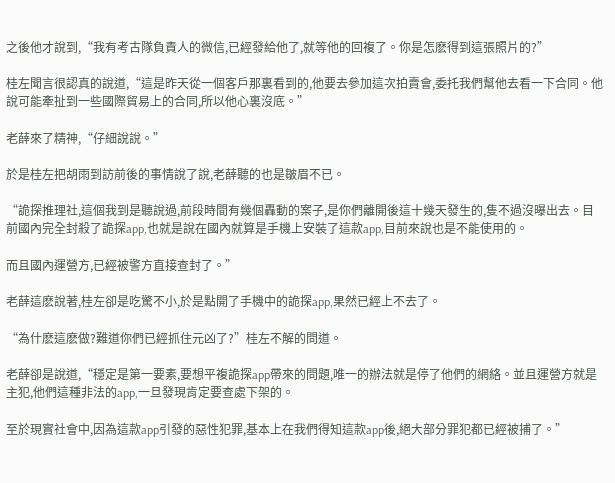之後他才說到,“我有考古隊負責人的微信,已經發給他了,就等他的回複了。你是怎麽得到這張照片的?”

桂左聞言很認真的說道,“這是昨天從一個客戶那裏看到的,他要去參加這次拍賣會,委托我們幫他去看一下合同。他說可能牽扯到一些國際貿易上的合同,所以他心裏沒底。”

老薛來了精神,“仔細說說。”

於是桂左把胡雨到訪前後的事情說了說,老薛聽的也是皺眉不已。

“詭探推理社,這個我到是聽說過,前段時間有幾個轟動的案子,是你們離開後這十幾天發生的,隻不過沒曝出去。目前國內完全封殺了詭探app,也就是說在國內就算是手機上安裝了這款app,目前來說也是不能使用的。

而且國內運營方,已經被警方直接查封了。”

老薛這麽說著,桂左卻是吃驚不小,於是點開了手機中的詭探app,果然已經上不去了。

“為什麽這麽做?難道你們已經抓住元凶了?”桂左不解的問道。

老薛卻是說道,“穩定是第一要素,要想平複詭探app帶來的問題,唯一的辦法就是停了他們的網絡。並且運營方就是主犯,他們這種非法的app,一旦發現肯定要查處下架的。

至於現實社會中,因為這款app引發的惡性犯罪,基本上在我們得知這款app後,絕大部分罪犯都已經被捕了。”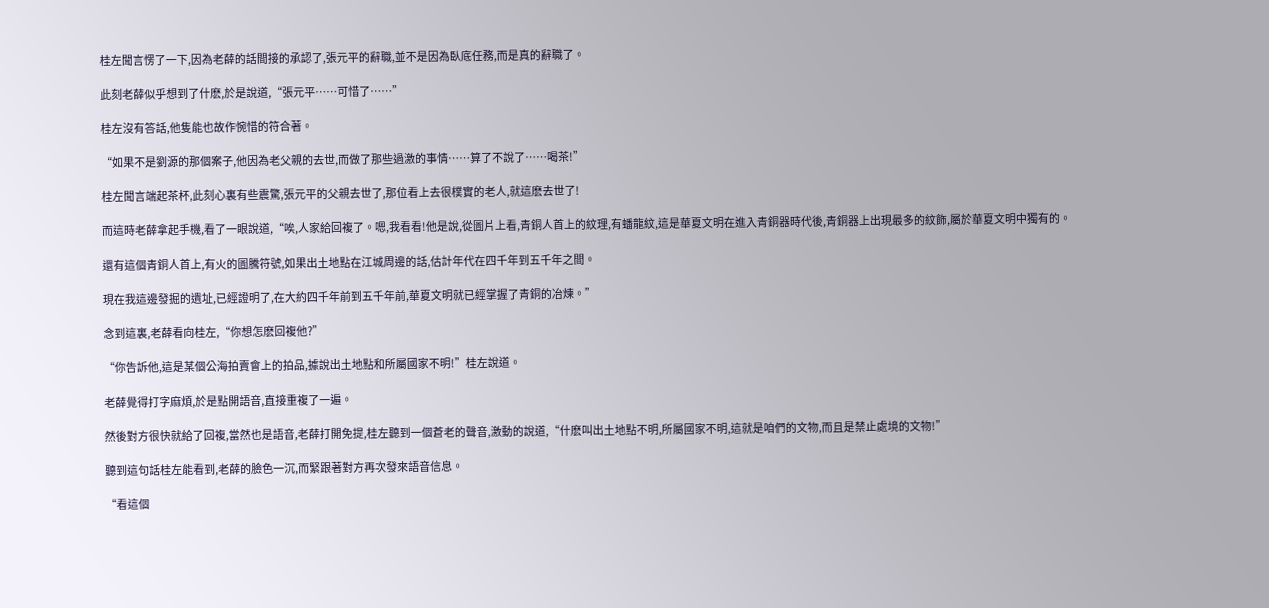桂左聞言愣了一下,因為老薛的話間接的承認了,張元平的辭職,並不是因為臥底任務,而是真的辭職了。

此刻老薛似乎想到了什麽,於是說道,“張元平……可惜了……”

桂左沒有答話,他隻能也故作惋惜的符合著。

“如果不是劉源的那個案子,他因為老父親的去世,而做了那些過激的事情……算了不說了……喝茶!”

桂左聞言端起茶杯,此刻心裏有些震驚,張元平的父親去世了,那位看上去很樸實的老人,就這麽去世了!

而這時老薛拿起手機,看了一眼說道,“唉,人家給回複了。嗯,我看看!他是說,從圖片上看,青銅人首上的紋理,有蟠龍紋,這是華夏文明在進入青銅器時代後,青銅器上出現最多的紋飾,屬於華夏文明中獨有的。

還有這個青銅人首上,有火的圖騰符號,如果出土地點在江城周邊的話,估計年代在四千年到五千年之間。

現在我這邊發掘的遺址,已經證明了,在大約四千年前到五千年前,華夏文明就已經掌握了青銅的冶煉。”

念到這裏,老薛看向桂左,“你想怎麽回複他?”

“你告訴他,這是某個公海拍賣會上的拍品,據說出土地點和所屬國家不明!”桂左說道。

老薛覺得打字麻煩,於是點開語音,直接重複了一遍。

然後對方很快就給了回複,當然也是語音,老薛打開免提,桂左聽到一個蒼老的聲音,激動的說道,“什麽叫出土地點不明,所屬國家不明,這就是咱們的文物,而且是禁止處境的文物!”

聽到這句話桂左能看到,老薛的臉色一沉,而緊跟著對方再次發來語音信息。

“看這個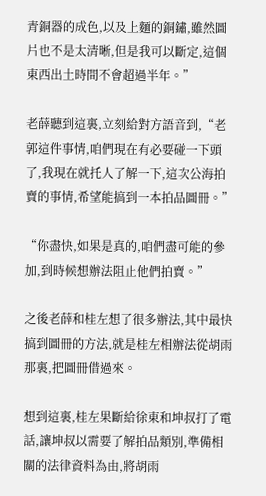青銅器的成色,以及上麵的銅鏽,雖然圖片也不是太清晰,但是我可以斷定,這個東西出土時間不會超過半年。”

老薛聽到這裏,立刻給對方語音到,“老郭這件事情,咱們現在有必要碰一下頭了,我現在就托人了解一下,這次公海拍賣的事情,希望能搞到一本拍品圖冊。”

“你盡快,如果是真的,咱們盡可能的參加,到時候想辦法阻止他們拍賣。”

之後老薛和桂左想了很多辦法,其中最快搞到圖冊的方法,就是桂左相辦法從胡雨那裏,把圖冊借過來。

想到這裏,桂左果斷給徐東和坤叔打了電話,讓坤叔以需要了解拍品類別,準備相關的法律資料為由,將胡雨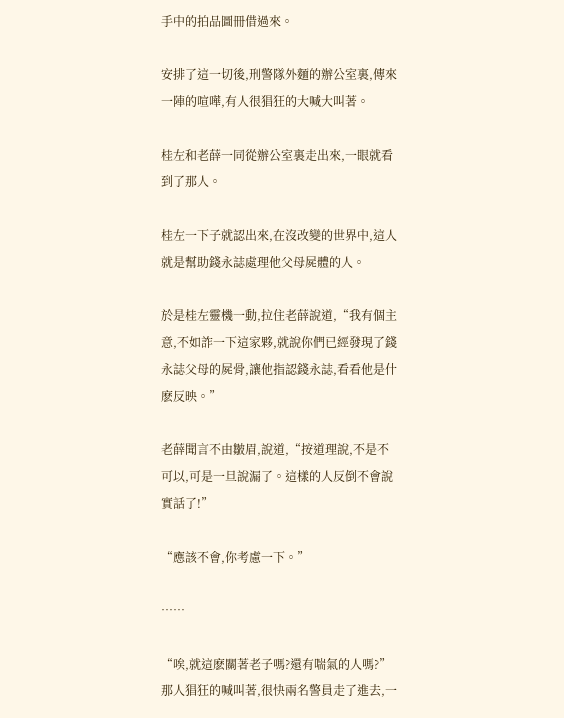手中的拍品圖冊借過來。

安排了這一切後,刑警隊外麵的辦公室裏,傳來一陣的喧嘩,有人很猖狂的大喊大叫著。

桂左和老薛一同從辦公室裏走出來,一眼就看到了那人。

桂左一下子就認出來,在沒改變的世界中,這人就是幫助錢永誌處理他父母屍體的人。

於是桂左靈機一動,拉住老薛說道,“我有個主意,不如詐一下這家夥,就說你們已經發現了錢永誌父母的屍骨,讓他指認錢永誌,看看他是什麽反映。”

老薛聞言不由皺眉,說道,“按道理說,不是不可以,可是一旦說漏了。這樣的人反倒不會說實話了!”

“應該不會,你考慮一下。”

……

“唉,就這麽關著老子嗎?還有喘氣的人嗎?”那人猖狂的喊叫著,很快兩名警員走了進去,一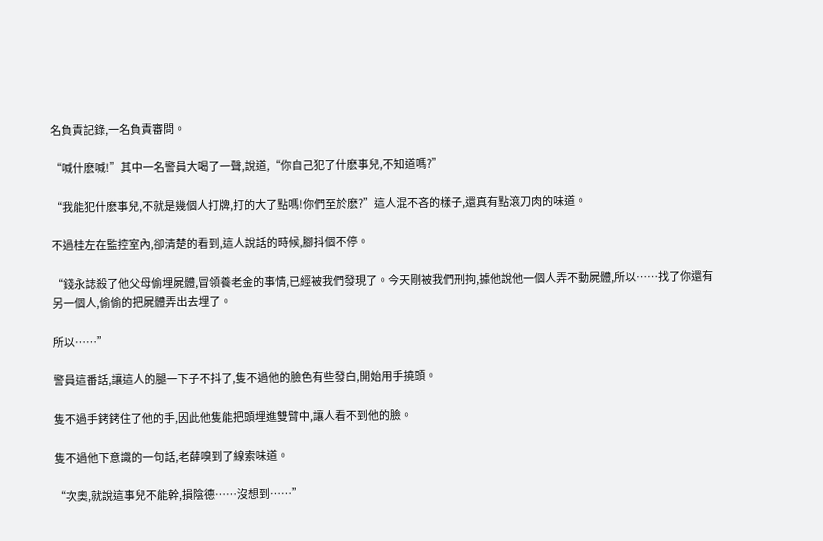名負責記錄,一名負責審問。

“喊什麽喊!”其中一名警員大喝了一聲,說道,“你自己犯了什麽事兒,不知道嗎?”

“我能犯什麽事兒,不就是幾個人打牌,打的大了點嗎!你們至於麽?”這人混不吝的樣子,還真有點滾刀肉的味道。

不過桂左在監控室內,卻清楚的看到,這人說話的時候,腳抖個不停。

“錢永誌殺了他父母偷埋屍體,冒領養老金的事情,已經被我們發現了。今天剛被我們刑拘,據他說他一個人弄不動屍體,所以……找了你還有另一個人,偷偷的把屍體弄出去埋了。

所以……”

警員這番話,讓這人的腿一下子不抖了,隻不過他的臉色有些發白,開始用手撓頭。

隻不過手銬銬住了他的手,因此他隻能把頭埋進雙臂中,讓人看不到他的臉。

隻不過他下意識的一句話,老薛嗅到了線索味道。

“次奧,就說這事兒不能幹,損陰德……沒想到……”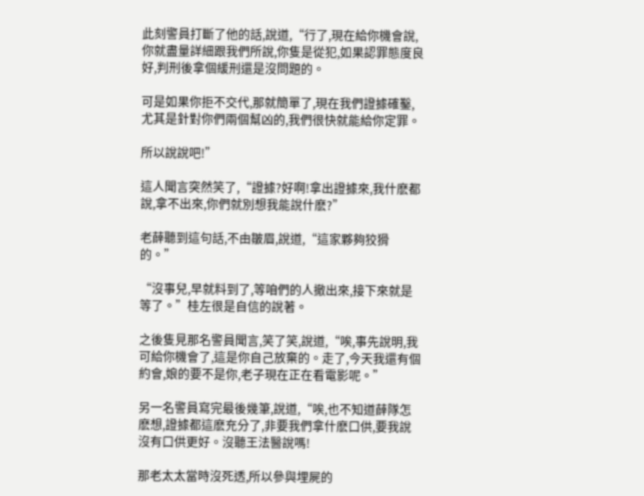此刻警員打斷了他的話,說道,“行了,現在給你機會說,你就盡量詳細跟我們所說,你隻是從犯,如果認罪態度良好,判刑後拿個緩刑還是沒問題的。

可是如果你拒不交代,那就簡單了,現在我們證據確鑿,尤其是針對你們兩個幫凶的,我們很快就能給你定罪。

所以說說吧!”

這人聞言突然笑了,“證據?好啊!拿出證據來,我什麽都說,拿不出來,你們就別想我能說什麽?”

老薛聽到這句話,不由皺眉,說道,“這家夥夠狡猾的。”

“沒事兒,早就料到了,等咱們的人撤出來,接下來就是等了。”桂左很是自信的說著。

之後隻見那名警員聞言,笑了笑,說道,“唉,事先說明,我可給你機會了,這是你自己放棄的。走了,今天我還有個約會,娘的要不是你,老子現在正在看電影呢。”

另一名警員寫完最後幾筆,說道,“唉,也不知道薛隊怎麽想,證據都這麽充分了,非要我們拿什麽口供,要我說沒有口供更好。沒聽王法醫說嗎!

那老太太當時沒死透,所以參與埋屍的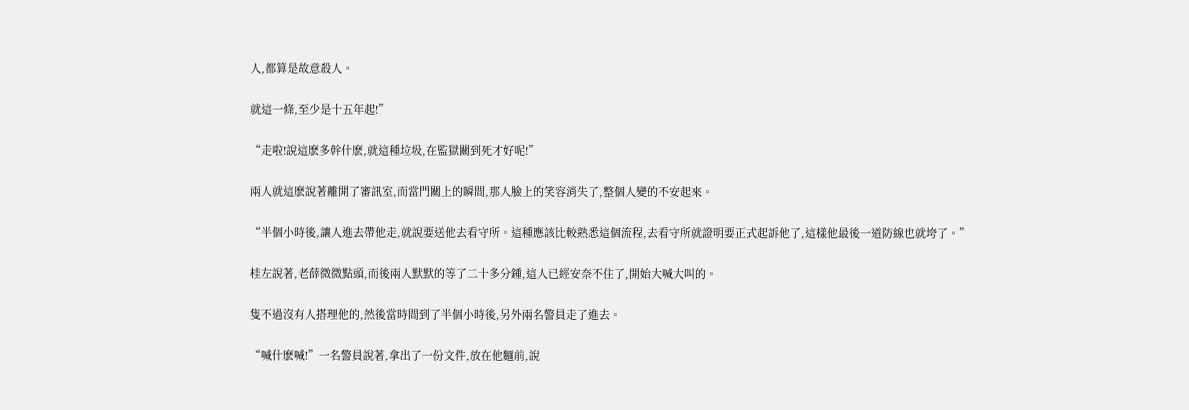人,都算是故意殺人。

就這一條,至少是十五年起!”

“走啦!說這麽多幹什麽,就這種垃圾,在監獄關到死才好呢!”

兩人就這麽說著離開了審訊室,而當門關上的瞬間,那人臉上的笑容消失了,整個人變的不安起來。

“半個小時後,讓人進去帶他走,就說要送他去看守所。這種應該比較熟悉這個流程,去看守所就證明要正式起訴他了,這樣他最後一道防線也就垮了。”

桂左說著,老薛微微點頭,而後兩人默默的等了二十多分鍾,這人已經安奈不住了,開始大喊大叫的。

隻不過沒有人搭理他的,然後當時間到了半個小時後,另外兩名警員走了進去。

“喊什麽喊!”一名警員說著,拿出了一份文件,放在他麵前,說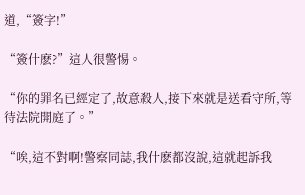道,“簽字!”

“簽什麽?”這人很警惕。

“你的罪名已經定了,故意殺人,接下來就是送看守所,等待法院開庭了。”

“唉,這不對啊!警察同誌,我什麽都沒說,這就起訴我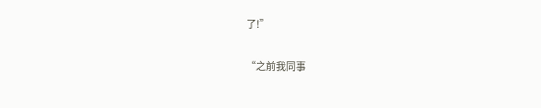了!”

“之前我同事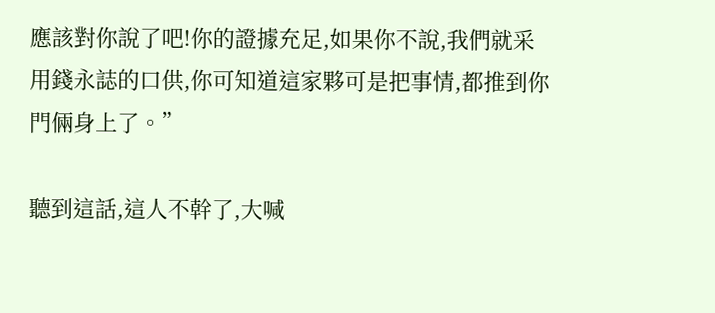應該對你說了吧!你的證據充足,如果你不說,我們就采用錢永誌的口供,你可知道這家夥可是把事情,都推到你門倆身上了。”

聽到這話,這人不幹了,大喊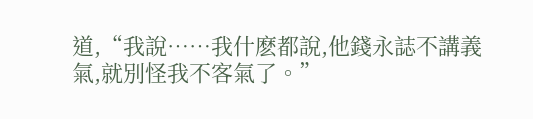道,“我說……我什麽都說,他錢永誌不講義氣,就別怪我不客氣了。”